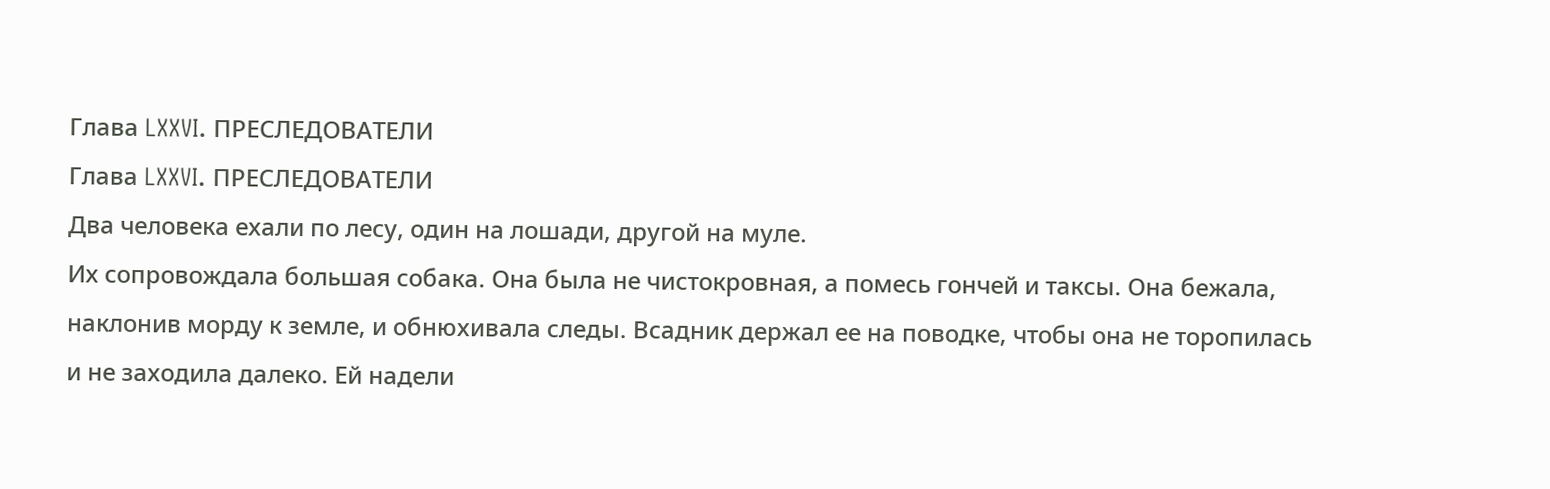Глава LXXVI. ПРЕСЛЕДОВАТЕЛИ
Глава LXXVI. ПРЕСЛЕДОВАТЕЛИ
Два человека ехали по лесу, один на лошади, другой на муле.
Их сопровождала большая собака. Она была не чистокровная, а помесь гончей и таксы. Она бежала, наклонив морду к земле, и обнюхивала следы. Всадник держал ее на поводке, чтобы она не торопилась и не заходила далеко. Ей надели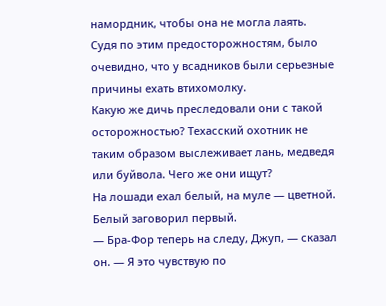намордник, чтобы она не могла лаять.
Судя по этим предосторожностям, было очевидно, что у всадников были серьезные причины ехать втихомолку.
Какую же дичь преследовали они с такой осторожностью? Техасский охотник не таким образом выслеживает лань, медведя или буйвола. Чего же они ищут?
На лошади ехал белый, на муле — цветной.
Белый заговорил первый.
— Бра-Фор теперь на следу, Джуп, — сказал он. — Я это чувствую по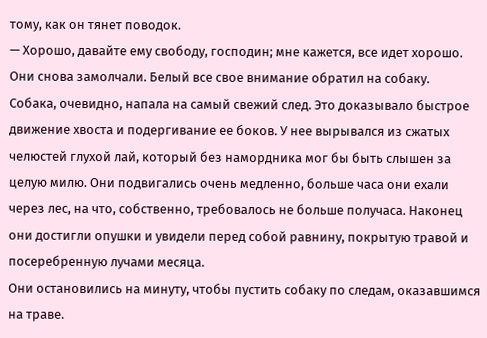тому, как он тянет поводок.
— Хорошо, давайте ему свободу, господин; мне кажется, все идет хорошо.
Они снова замолчали. Белый все свое внимание обратил на собаку.
Собака, очевидно, напала на самый свежий след. Это доказывало быстрое движение хвоста и подергивание ее боков. У нее вырывался из сжатых челюстей глухой лай, который без намордника мог бы быть слышен за целую милю. Они подвигались очень медленно, больше часа они ехали через лес, на что, собственно, требовалось не больше получаса. Наконец они достигли опушки и увидели перед собой равнину, покрытую травой и посеребренную лучами месяца.
Они остановились на минуту, чтобы пустить собаку по следам, оказавшимся на траве.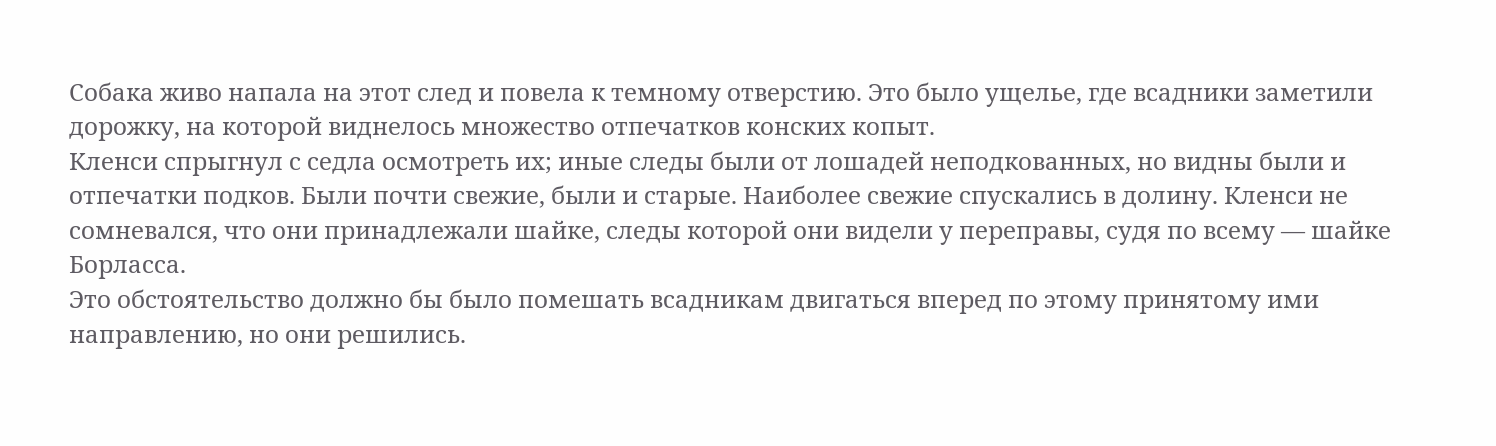Собака живо напала на этот след и повела к темному отверстию. Это было ущелье, где всадники заметили дорожку, на которой виднелось множество отпечатков конских копыт.
Кленси спрыгнул с седла осмотреть их; иные следы были от лошадей неподкованных, но видны были и отпечатки подков. Были почти свежие, были и старые. Наиболее свежие спускались в долину. Кленси не сомневался, что они принадлежали шайке, следы которой они видели у переправы, судя по всему — шайке Борласса.
Это обстоятельство должно бы было помешать всадникам двигаться вперед по этому принятому ими направлению, но они решились.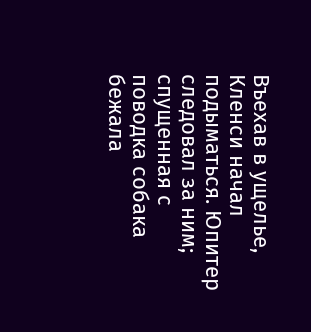Въехав в ущелье, Кленси начал подыматься. Юпитер следовал за ним; спущенная с поводка собака бежала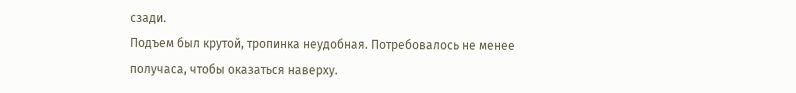сзади.
Подъем был крутой, тропинка неудобная. Потребовалось не менее получаса, чтобы оказаться наверху.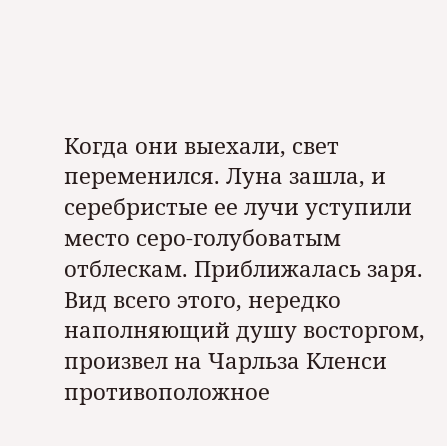Когда они выехали, свет переменился. Луна зашла, и серебристые ее лучи уступили место серо-голубоватым отблескам. Приближалась заря.
Вид всего этого, нередко наполняющий душу восторгом, произвел на Чарльза Кленси противоположное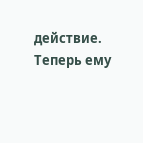действие. Теперь ему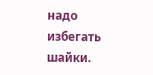надо избегать шайки.